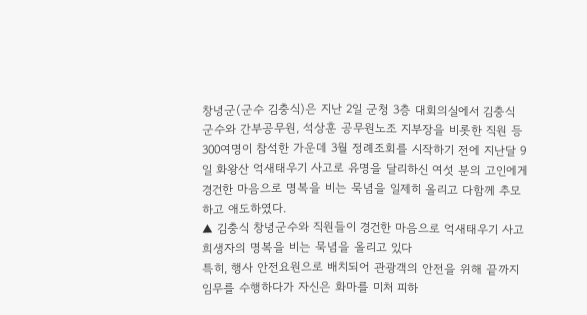창녕군(군수 김충식)은 지난 2일 군청 3층 대회의실에서 김충식 군수와 간부공무원, 석상훈 공무원노조 지부장을 비롯한 직원 등 300여명이 참석한 가운데 3월 정례조회를 시작하기 전에 지난달 9일 화왕산 억새태우기 사고로 유명을 달리하신 여섯 분의 고인에게 경건한 마음으로 명복을 비는 묵념을 일제히 올리고 다함께 추모하고 애도하였다.
▲ 김충식 창녕군수와 직원들이 경건한 마음으로 억새태우기 사고희생자의 명복을 비는 묵념을 올리고 있다
특히, 행사 안전요원으로 배치되어 관광객의 안전을 위해 끝까지 임무를 수행하다가 자신은 화마를 미처 피하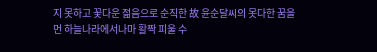지 못하고 꽃다운 젊음으로 순직한 故 윤순달씨의 못다한 꿈을 먼 하늘나라에서나마 활짝 피울 수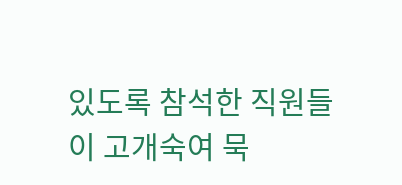있도록 참석한 직원들이 고개숙여 묵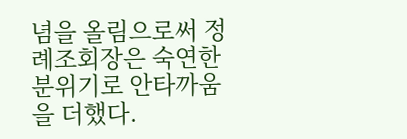념을 올림으로써 정례조회장은 숙연한 분위기로 안타까움을 더했다.